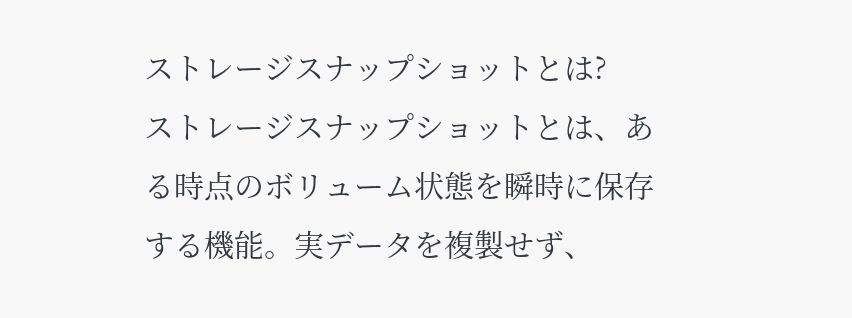ストレージスナップショットとは?
ストレージスナップショットとは、ある時点のボリューム状態を瞬時に保存する機能。実データを複製せず、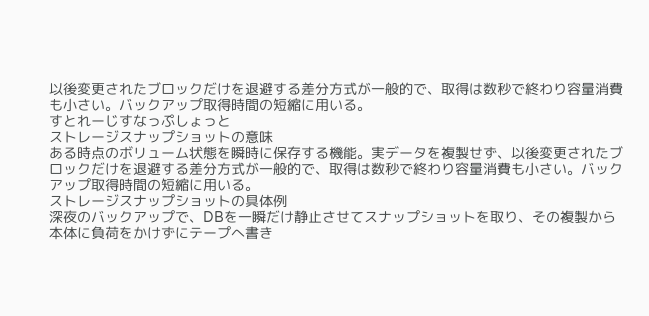以後変更されたブロックだけを退避する差分方式が一般的で、取得は数秒で終わり容量消費も小さい。バックアップ取得時間の短縮に用いる。
すとれーじすなっぷしょっと
ストレージスナップショットの意味
ある時点のボリューム状態を瞬時に保存する機能。実データを複製せず、以後変更されたブロックだけを退避する差分方式が一般的で、取得は数秒で終わり容量消費も小さい。バックアップ取得時間の短縮に用いる。
ストレージスナップショットの具体例
深夜のバックアップで、DBを一瞬だけ静止させてスナップショットを取り、その複製から本体に負荷をかけずにテープへ書き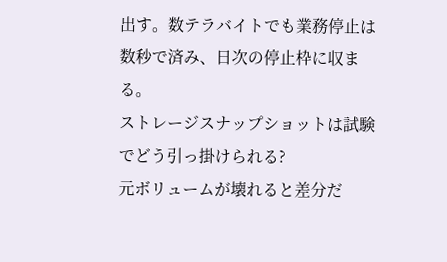出す。数テラバイトでも業務停止は数秒で済み、日次の停止枠に収まる。
ストレージスナップショットは試験でどう引っ掛けられる?
元ボリュームが壊れると差分だ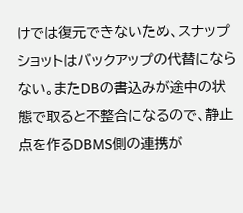けでは復元できないため、スナップショットはバックアップの代替にならない。またDBの書込みが途中の状態で取ると不整合になるので、静止点を作るDBMS側の連携が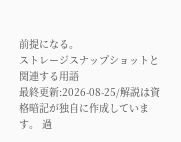前提になる。
ストレージスナップショットと関連する用語
最終更新:2026-08-25/解説は資格暗記が独自に作成しています。 過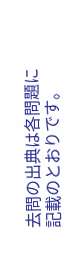去問の出典は各問題に記載のとおりです。